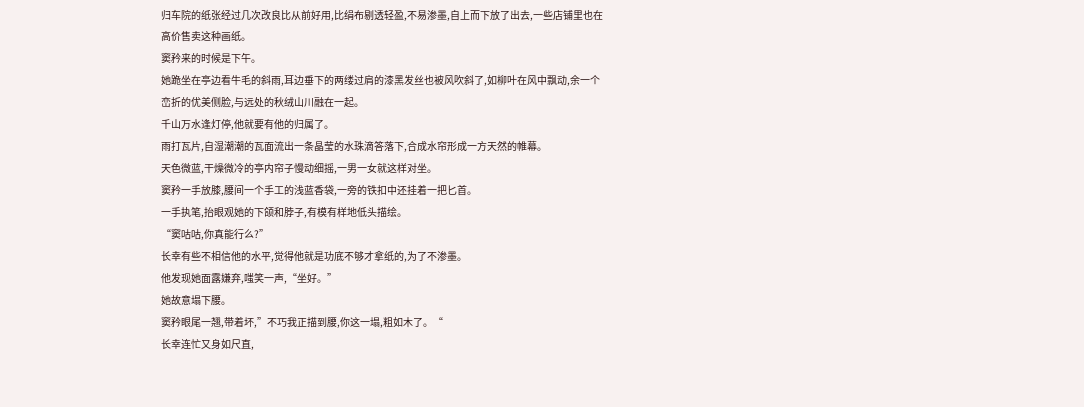归车院的纸张经过几次改良比从前好用,比绢布剔透轻盈,不易渗墨,自上而下放了出去,一些店铺里也在高价售卖这种画纸。
窦矜来的时候是下午。
她跪坐在亭边看牛毛的斜雨,耳边垂下的两缕过肩的漆黑发丝也被风吹斜了,如柳叶在风中飘动,余一个峦折的优美侧脸,与远处的秋绒山川融在一起。
千山万水逢灯停,他就要有他的归属了。
雨打瓦片,自湿潮潮的瓦面流出一条晶莹的水珠滴答落下,合成水帘形成一方天然的帷幕。
天色微蓝,干燥微冷的亭内帘子慢动细摇,一男一女就这样对坐。
窦矜一手放膝,腰间一个手工的浅蓝香袋,一旁的铁扣中还挂着一把匕首。
一手执笔,抬眼观她的下颌和脖子,有模有样地低头描绘。
“窦咕咕,你真能行么?”
长幸有些不相信他的水平,觉得他就是功底不够才拿纸的,为了不渗墨。
他发现她面露嫌弃,嗤笑一声,“坐好。”
她故意塌下腰。
窦矜眼尾一翘,带着坏,”不巧我正描到腰,你这一塌,粗如木了。“
长幸连忙又身如尺直,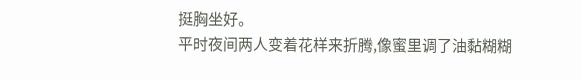挺胸坐好。
平时夜间两人变着花样来折腾,像蜜里调了油黏糊糊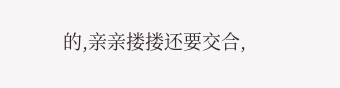的,亲亲搂搂还要交合,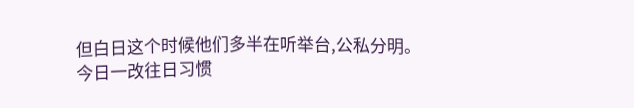但白日这个时候他们多半在听举台,公私分明。
今日一改往日习惯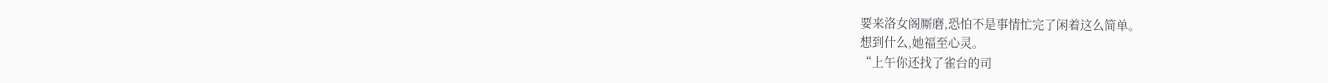要来洛女阁厮磨,恐怕不是事情忙完了闲着这么简单。
想到什么,她福至心灵。
“上午你还找了雀台的司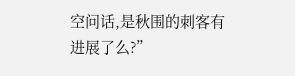空问话,是秋围的刺客有进展了么?”